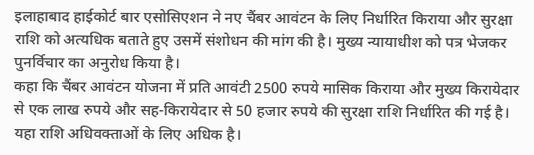इलाहाबाद हाईकोर्ट बार एसोसिएशन ने नए चैंबर आवंटन के लिए निर्धारित किराया और सुरक्षा राशि को अत्यधिक बताते हुए उसमें संशोधन की मांग की है। मुख्य न्यायाधीश को पत्र भेजकर पुनर्विचार का अनुरोध किया है।
कहा कि चैंबर आवंटन योजना में प्रति आवंटी 2500 रुपये मासिक किराया और मुख्य किरायेदार से एक लाख रुपये और सह-किरायेदार से 50 हजार रुपये की सुरक्षा राशि निर्धारित की गई है। यहा राशि अधिवक्ताओं के लिए अधिक है।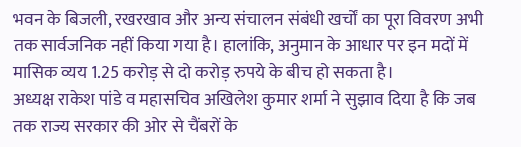भवन के बिजली, रखरखाव और अन्य संचालन संबंधी खर्चों का पूरा विवरण अभी तक सार्वजनिक नहीं किया गया है। हालांकि, अनुमान के आधार पर इन मदों में मासिक व्यय 1.25 करोड़ से दो करोड़ रुपये के बीच हो सकता है।
अध्यक्ष राकेश पांडे व महासचिव अखिलेश कुमार शर्मा ने सुझाव दिया है कि जब तक राज्य सरकार की ओर से चैंबरों के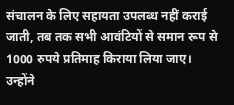संचालन के लिए सहायता उपलब्ध नहीं कराई जाती, तब तक सभी आवंटियों से समान रूप से 1000 रुपये प्रतिमाह किराया लिया जाए। उन्होंने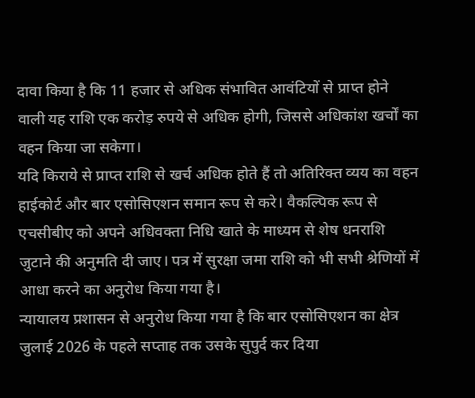दावा किया है कि 11 हजार से अधिक संभावित आवंटियों से प्राप्त होने वाली यह राशि एक करोड़ रुपये से अधिक होगी, जिससे अधिकांश खर्चों का वहन किया जा सकेगा।
यदि किराये से प्राप्त राशि से खर्च अधिक होते हैं तो अतिरिक्त व्यय का वहन हाईकोर्ट और बार एसोसिएशन समान रूप से करे। वैकल्पिक रूप से एचसीबीए को अपने अधिवक्ता निधि खाते के माध्यम से शेष धनराशि जुटाने की अनुमति दी जाए। पत्र में सुरक्षा जमा राशि को भी सभी श्रेणियों में आधा करने का अनुरोध किया गया है।
न्यायालय प्रशासन से अनुरोध किया गया है कि बार एसोसिएशन का क्षेत्र जुलाई 2026 के पहले सप्ताह तक उसके सुपुर्द कर दिया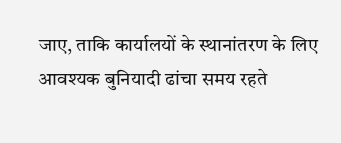जाए, ताकि कार्यालयों के स्थानांतरण के लिए आवश्यक बुनियादी ढांचा समय रहते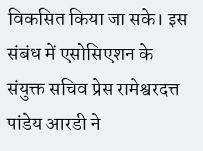विकसित किया जा सके। इस संबंध में एसोसिएशन के संयुक्त सचिव प्रेस रामेश्वरदत्त पांडेय आरडी ने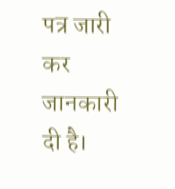पत्र जारी कर जानकारी दी है।